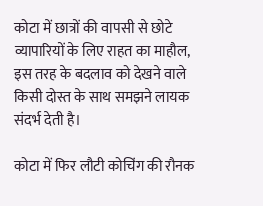कोटा में छात्रों की वापसी से छोटे व्यापारियों के लिए राहत का माहौल, इस तरह के बदलाव को देखने वाले किसी दोस्त के साथ समझने लायक संदर्भ देती है।

कोटा में फिर लौटी कोचिंग की रौनक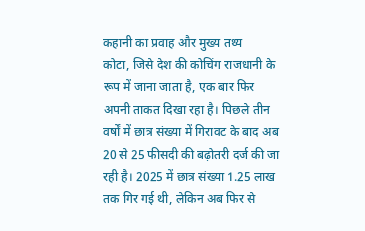कहानी का प्रवाह और मुख्य तथ्य
कोटा, जिसे देश की कोचिंग राजधानी के रूप में जाना जाता है, एक बार फिर अपनी ताकत दिखा रहा है। पिछले तीन वर्षों में छात्र संख्या में गिरावट के बाद अब 20 से 25 फीसदी की बढ़ोतरी दर्ज की जा रही है। 2025 में छात्र संख्या 1.25 लाख तक गिर गई थी, लेकिन अब फिर से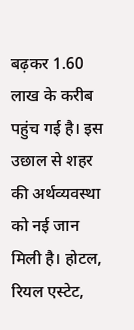बढ़कर 1.60 लाख के करीब पहुंच गई है। इस उछाल से शहर की अर्थव्यवस्था को नई जान मिली है। होटल, रियल एस्टेट,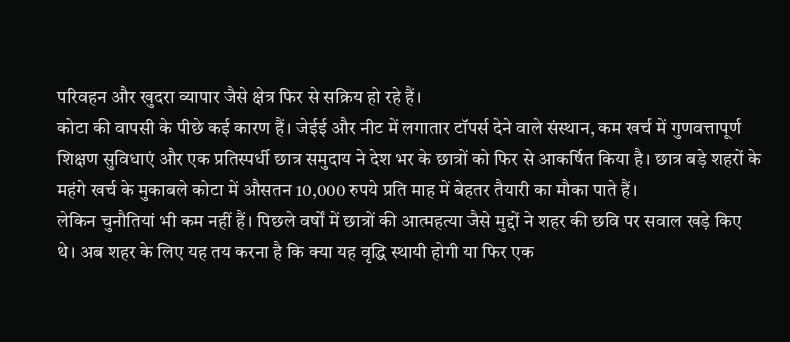परिवहन और खुदरा व्यापार जैसे क्षेत्र फिर से सक्रिय हो रहे हैं।
कोटा की वापसी के पीछे कई कारण हैं। जेईई और नीट में लगातार टॉपर्स देने वाले संस्थान, कम खर्च में गुणवत्तापूर्ण शिक्षण सुविधाएं और एक प्रतिस्पर्धी छात्र समुदाय ने देश भर के छात्रों को फिर से आकर्षित किया है। छात्र बड़े शहरों के महंगे खर्च के मुकाबले कोटा में औसतन 10,000 रुपये प्रति माह में बेहतर तैयारी का मौका पाते हैं।
लेकिन चुनौतियां भी कम नहीं हैं। पिछले वर्षों में छात्रों की आत्महत्या जैसे मुद्दों ने शहर की छवि पर सवाल खड़े किए थे। अब शहर के लिए यह तय करना है कि क्या यह वृद्धि स्थायी होगी या फिर एक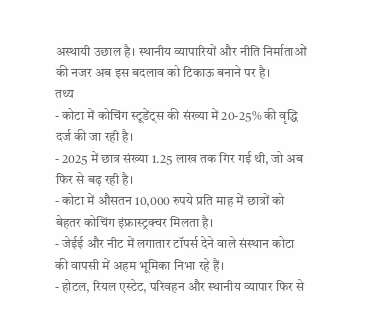अस्थायी उछाल है। स्थानीय व्यापारियों और नीति निर्माताओं की नजर अब इस बदलाव को टिकाऊ बनाने पर है।
तथ्य
- कोटा में कोचिंग स्टूडेंट्स की संख्या में 20-25% की वृद्धि दर्ज की जा रही है।
- 2025 में छात्र संख्या 1.25 लाख तक गिर गई थी, जो अब फिर से बढ़ रही है।
- कोटा में औसतन 10,000 रुपये प्रति माह में छात्रों को बेहतर कोचिंग इंफ्रास्ट्रक्चर मिलता है।
- जेईई और नीट में लगातार टॉपर्स देने वाले संस्थान कोटा की वापसी में अहम भूमिका निभा रहे हैं।
- होटल, रियल एस्टेट, परिवहन और स्थानीय व्यापार फिर से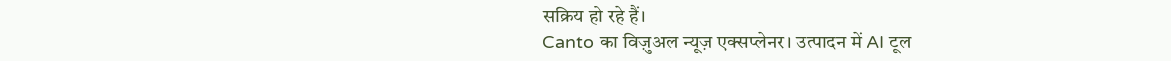सक्रिय हो रहे हैं।
Canto का विज़ुअल न्यूज़ एक्सप्लेनर। उत्पादन में AI टूल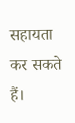सहायता कर सकते हैं।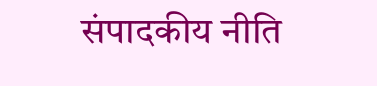संपादकीय नीति